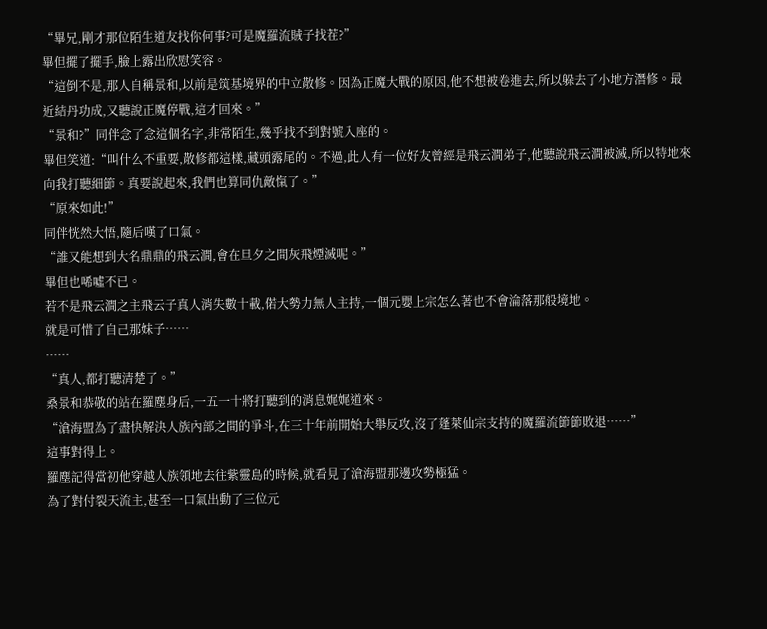“畢兄,剛才那位陌生道友找你何事?可是魔羅流賊子找茬?”
畢但擺了擺手,臉上露出欣慰笑容。
“這倒不是,那人自稱景和,以前是筑基境界的中立散修。因為正魔大戰的原因,他不想被卷進去,所以躲去了小地方潛修。最近結丹功成,又聽說正魔停戰,這才回來。”
“景和?”同伴念了念這個名字,非常陌生,幾乎找不到對號入座的。
畢但笑道:“叫什么不重要,散修都這樣,藏頭露尾的。不過,此人有一位好友曾經是飛云澗弟子,他聽說飛云澗被滅,所以特地來向我打聽細節。真要說起來,我們也算同仇敵愾了。”
“原來如此!”
同伴恍然大悟,隨后嘆了口氣。
“誰又能想到大名鼎鼎的飛云澗,會在旦夕之間灰飛煙滅呢。”
畢但也唏噓不已。
若不是飛云澗之主飛云子真人消失數十載,偌大勢力無人主持,一個元嬰上宗怎么著也不會淪落那般境地。
就是可惜了自己那妹子……
……
“真人,都打聽清楚了。”
桑景和恭敬的站在羅塵身后,一五一十將打聽到的消息娓娓道來。
“滄海盟為了盡快解決人族內部之間的爭斗,在三十年前開始大舉反攻,沒了蓬萊仙宗支持的魔羅流節節敗退……”
這事對得上。
羅塵記得當初他穿越人族領地去往紫靈島的時候,就看見了滄海盟那邊攻勢極猛。
為了對付裂天流主,甚至一口氣出動了三位元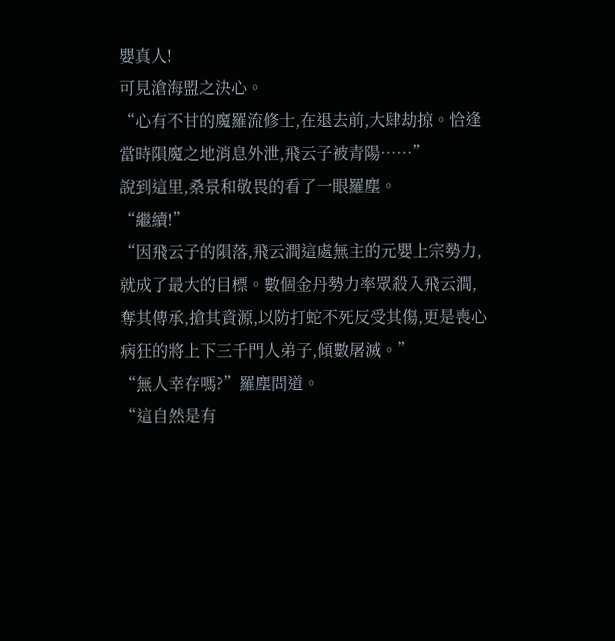嬰真人!
可見滄海盟之決心。
“心有不甘的魔羅流修士,在退去前,大肆劫掠。恰逢當時隕魔之地消息外泄,飛云子被青陽……”
說到這里,桑景和敬畏的看了一眼羅塵。
“繼續!”
“因飛云子的隕落,飛云澗這處無主的元嬰上宗勢力,就成了最大的目標。數個金丹勢力率眾殺入飛云澗,奪其傳承,搶其資源,以防打蛇不死反受其傷,更是喪心病狂的將上下三千門人弟子,傾數屠滅。”
“無人幸存嗎?”羅塵問道。
“這自然是有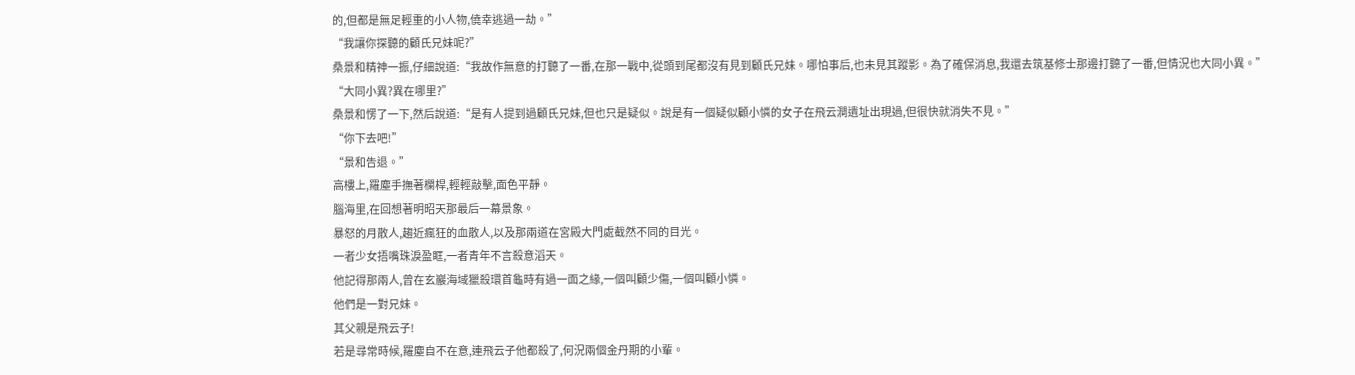的,但都是無足輕重的小人物,僥幸逃過一劫。”
“我讓你探聽的顧氏兄妹呢?”
桑景和精神一振,仔細說道:“我故作無意的打聽了一番,在那一戰中,從頭到尾都沒有見到顧氏兄妹。哪怕事后,也未見其蹤影。為了確保消息,我還去筑基修士那邊打聽了一番,但情況也大同小異。”
“大同小異?異在哪里?”
桑景和愣了一下,然后說道:“是有人提到過顧氏兄妹,但也只是疑似。說是有一個疑似顧小憐的女子在飛云澗遺址出現過,但很快就消失不見。”
“你下去吧!”
“景和告退。”
高樓上,羅塵手撫著欄桿,輕輕敲擊,面色平靜。
腦海里,在回想著明昭天那最后一幕景象。
暴怒的月散人,趨近瘋狂的血散人,以及那兩道在宮殿大門處截然不同的目光。
一者少女捂嘴珠淚盈眶,一者青年不言殺意滔天。
他記得那兩人,曾在玄巖海域獵殺環首龜時有過一面之緣,一個叫顧少傷,一個叫顧小憐。
他們是一對兄妹。
其父親是飛云子!
若是尋常時候,羅塵自不在意,連飛云子他都殺了,何況兩個金丹期的小輩。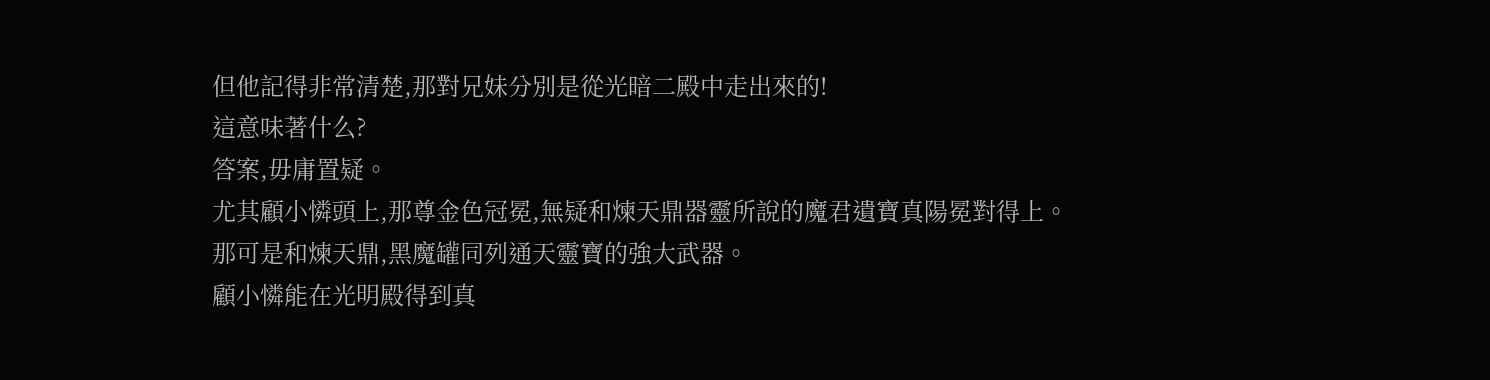但他記得非常清楚,那對兄妹分別是從光暗二殿中走出來的!
這意味著什么?
答案,毋庸置疑。
尤其顧小憐頭上,那尊金色冠冕,無疑和煉天鼎器靈所說的魔君遺寶真陽冕對得上。
那可是和煉天鼎,黑魔罐同列通天靈寶的強大武器。
顧小憐能在光明殿得到真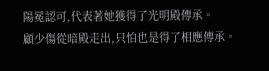陽冕認可,代表著她獲得了光明殿傳承。
顧少傷從暗殿走出,只怕也是得了相應傳承。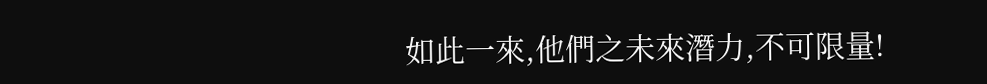如此一來,他們之未來潛力,不可限量!